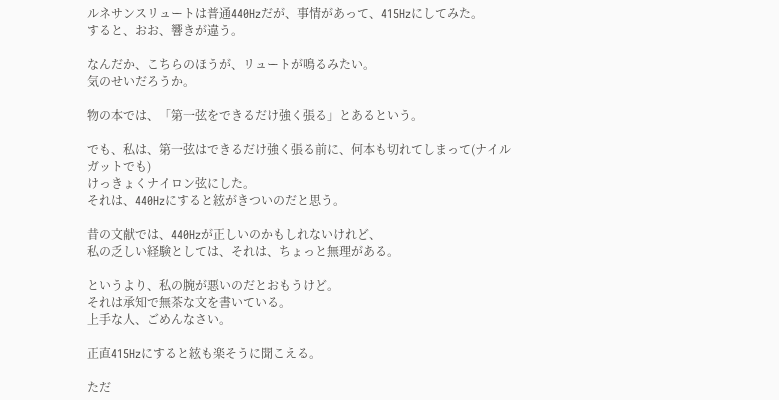ルネサンスリュートは普通440Hzだが、事情があって、415Hzにしてみた。
すると、おお、響きが違う。

なんだか、こちらのほうが、リュートが鳴るみたい。
気のせいだろうか。

物の本では、「第一弦をできるだけ強く張る」とあるという。

でも、私は、第一弦はできるだけ強く張る前に、何本も切れてしまって(ナイルガットでも)
けっきょくナイロン弦にした。
それは、440Hzにすると絃がきついのだと思う。

昔の文献では、440Hzが正しいのかもしれないけれど、
私の乏しい経験としては、それは、ちょっと無理がある。

というより、私の腕が悪いのだとおもうけど。
それは承知で無茶な文を書いている。
上手な人、ごめんなさい。

正直415Hzにすると絃も楽そうに聞こえる。

ただ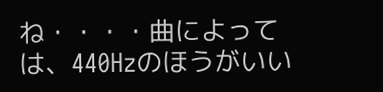ね・・・・曲によっては、440Hzのほうがいい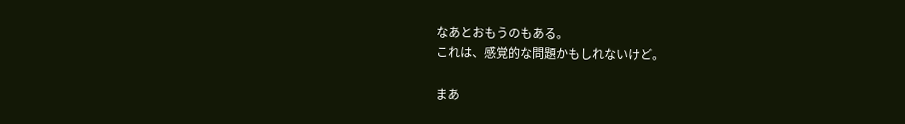なあとおもうのもある。
これは、感覚的な問題かもしれないけど。

まあ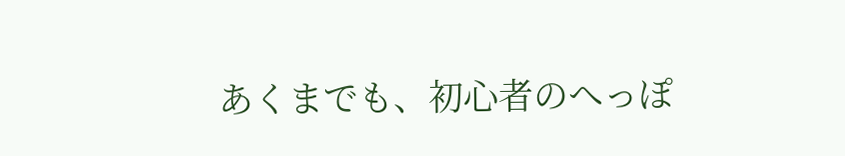あくまでも、初心者のへっぽ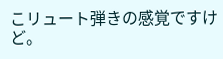こリュート弾きの感覚ですけど。